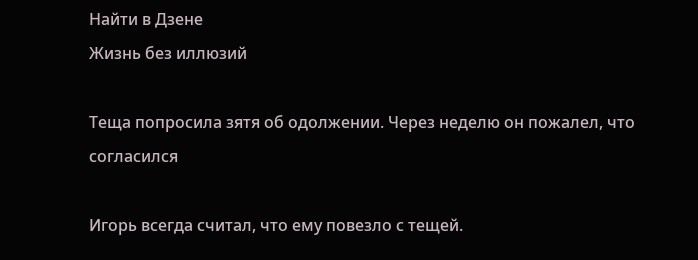Найти в Дзене
Жизнь без иллюзий

Теща попросила зятя об одолжении. Через неделю он пожалел, что согласился

Игорь всегда считал, что ему повезло с тещей.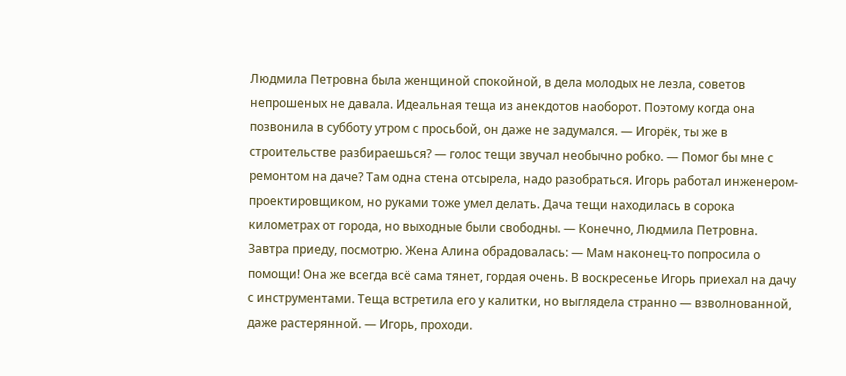Людмила Петровна была женщиной спокойной, в дела молодых не лезла, советов непрошеных не давала. Идеальная теща из анекдотов наоборот. Поэтому когда она позвонила в субботу утром с просьбой, он даже не задумался. — Игорёк, ты же в строительстве разбираешься? — голос тещи звучал необычно робко. — Помог бы мне с ремонтом на даче? Там одна стена отсырела, надо разобраться. Игорь работал инженером-проектировщиком, но руками тоже умел делать. Дача тещи находилась в сорока километрах от города, но выходные были свободны. — Конечно, Людмила Петровна. Завтра приеду, посмотрю. Жена Алина обрадовалась: — Мам наконец-то попросила о помощи! Она же всегда всё сама тянет, гордая очень. В воскресенье Игорь приехал на дачу с инструментами. Теща встретила его у калитки, но выглядела странно — взволнованной, даже растерянной. — Игорь, проходи.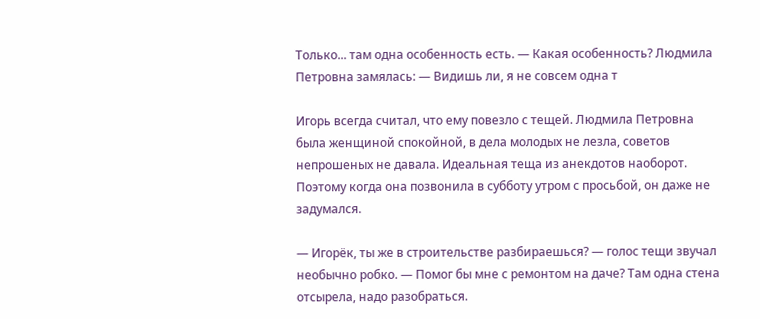Только... там одна особенность есть. — Какая особенность? Людмила Петровна замялась: — Видишь ли, я не совсем одна т

Игорь всегда считал, что ему повезло с тещей. Людмила Петровна была женщиной спокойной, в дела молодых не лезла, советов непрошеных не давала. Идеальная теща из анекдотов наоборот. Поэтому когда она позвонила в субботу утром с просьбой, он даже не задумался.

— Игорёк, ты же в строительстве разбираешься? — голос тещи звучал необычно робко. — Помог бы мне с ремонтом на даче? Там одна стена отсырела, надо разобраться.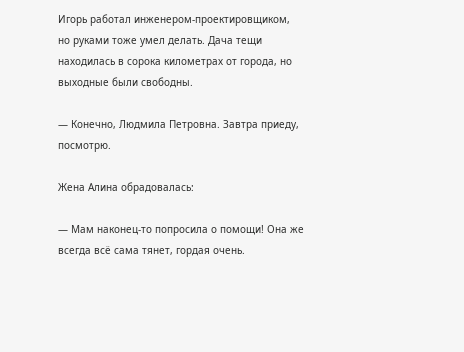Игорь работал инженером-проектировщиком, но руками тоже умел делать. Дача тещи находилась в сорока километрах от города, но выходные были свободны.

— Конечно, Людмила Петровна. Завтра приеду, посмотрю.

Жена Алина обрадовалась:

— Мам наконец-то попросила о помощи! Она же всегда всё сама тянет, гордая очень.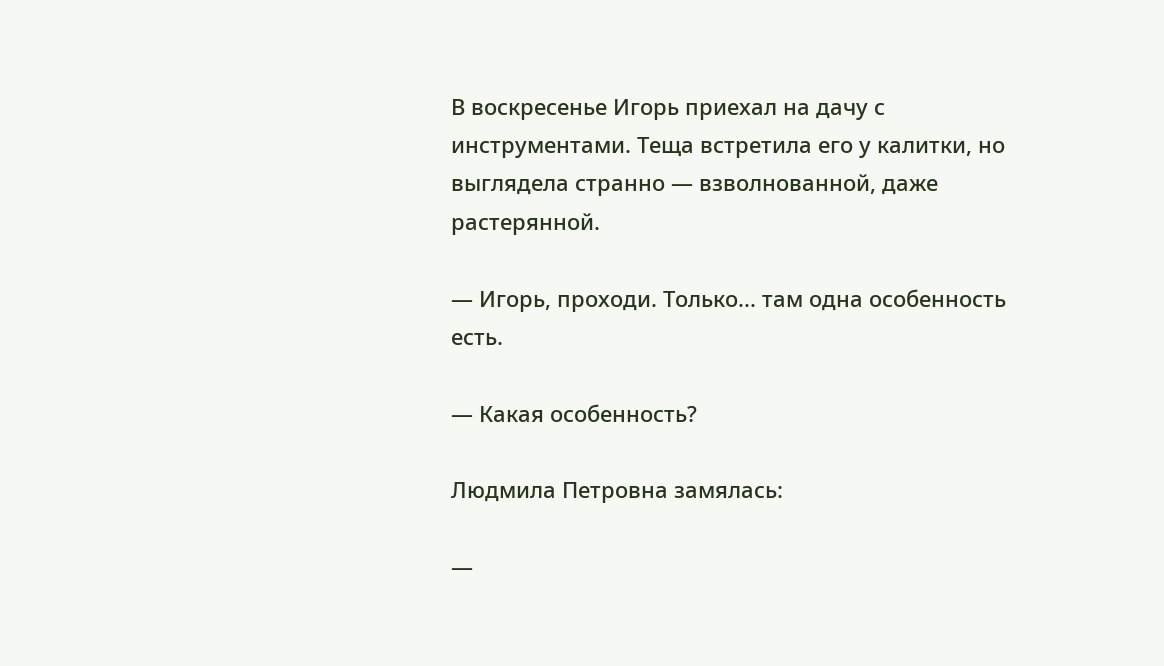В воскресенье Игорь приехал на дачу с инструментами. Теща встретила его у калитки, но выглядела странно — взволнованной, даже растерянной.

— Игорь, проходи. Только... там одна особенность есть.

— Какая особенность?

Людмила Петровна замялась:

—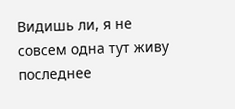Видишь ли, я не совсем одна тут живу последнее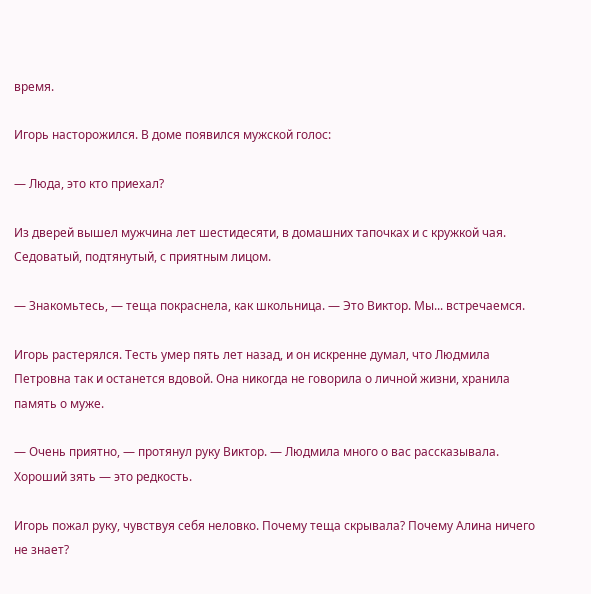время.

Игорь насторожился. В доме появился мужской голос:

— Люда, это кто приехал?

Из дверей вышел мужчина лет шестидесяти, в домашних тапочках и с кружкой чая. Седоватый, подтянутый, с приятным лицом.

— Знакомьтесь, — теща покраснела, как школьница. — Это Виктор. Мы... встречаемся.

Игорь растерялся. Тесть умер пять лет назад, и он искренне думал, что Людмила Петровна так и останется вдовой. Она никогда не говорила о личной жизни, хранила память о муже.

— Очень приятно, — протянул руку Виктор. — Людмила много о вас рассказывала. Хороший зять — это редкость.

Игорь пожал руку, чувствуя себя неловко. Почему теща скрывала? Почему Алина ничего не знает?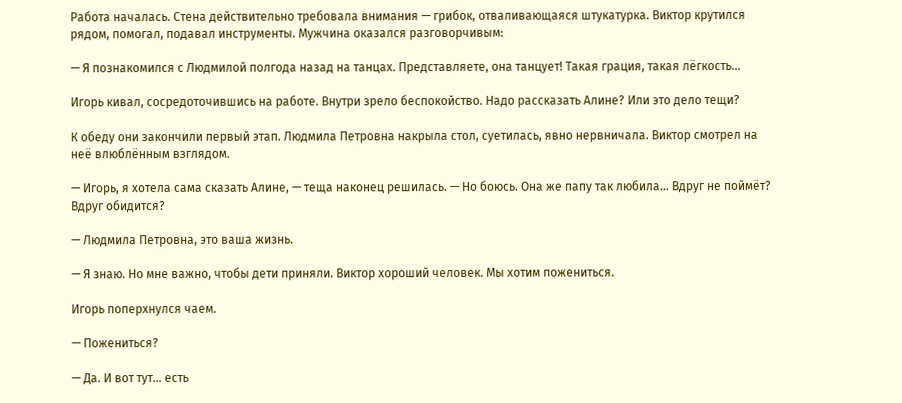Работа началась. Стена действительно требовала внимания — грибок, отваливающаяся штукатурка. Виктор крутился рядом, помогал, подавал инструменты. Мужчина оказался разговорчивым:

— Я познакомился с Людмилой полгода назад на танцах. Представляете, она танцует! Такая грация, такая лёгкость...

Игорь кивал, сосредоточившись на работе. Внутри зрело беспокойство. Надо рассказать Алине? Или это дело тещи?

К обеду они закончили первый этап. Людмила Петровна накрыла стол, суетилась, явно нервничала. Виктор смотрел на неё влюблённым взглядом.

— Игорь, я хотела сама сказать Алине, — теща наконец решилась. — Но боюсь. Она же папу так любила... Вдруг не поймёт? Вдруг обидится?

— Людмила Петровна, это ваша жизнь.

— Я знаю. Но мне важно, чтобы дети приняли. Виктор хороший человек. Мы хотим пожениться.

Игорь поперхнулся чаем.

— Пожениться?

— Да. И вот тут... есть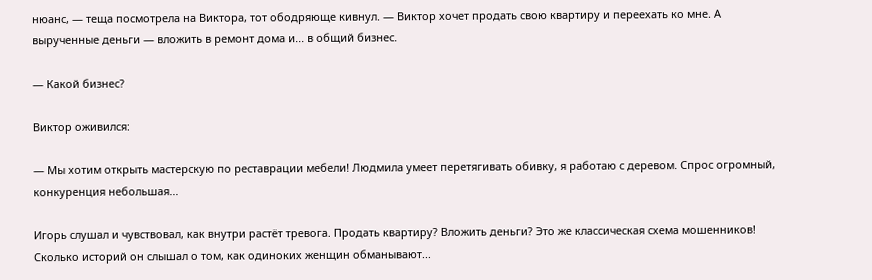нюанс, — теща посмотрела на Виктора, тот ободряюще кивнул. — Виктор хочет продать свою квартиру и переехать ко мне. А вырученные деньги — вложить в ремонт дома и... в общий бизнес.

— Какой бизнес?

Виктор оживился:

— Мы хотим открыть мастерскую по реставрации мебели! Людмила умеет перетягивать обивку, я работаю с деревом. Спрос огромный, конкуренция небольшая...

Игорь слушал и чувствовал, как внутри растёт тревога. Продать квартиру? Вложить деньги? Это же классическая схема мошенников! Сколько историй он слышал о том, как одиноких женщин обманывают...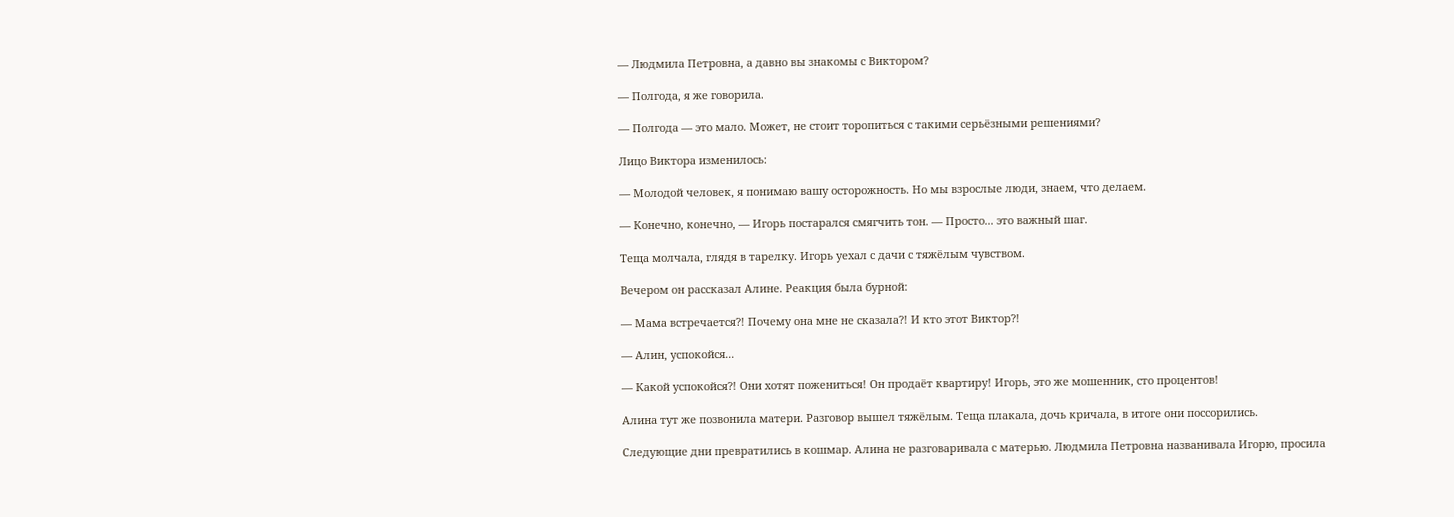— Людмила Петровна, а давно вы знакомы с Виктором?

— Полгода, я же говорила.

— Полгода — это мало. Может, не стоит торопиться с такими серьёзными решениями?

Лицо Виктора изменилось:

— Молодой человек, я понимаю вашу осторожность. Но мы взрослые люди, знаем, что делаем.

— Конечно, конечно, — Игорь постарался смягчить тон. — Просто... это важный шаг.

Теща молчала, глядя в тарелку. Игорь уехал с дачи с тяжёлым чувством.

Вечером он рассказал Алине. Реакция была бурной:

— Мама встречается?! Почему она мне не сказала?! И кто этот Виктор?!

— Алин, успокойся...

— Какой успокойся?! Они хотят пожениться! Он продаёт квартиру! Игорь, это же мошенник, сто процентов!

Алина тут же позвонила матери. Разговор вышел тяжёлым. Теща плакала, дочь кричала, в итоге они поссорились.

Следующие дни превратились в кошмар. Алина не разговаривала с матерью. Людмила Петровна названивала Игорю, просила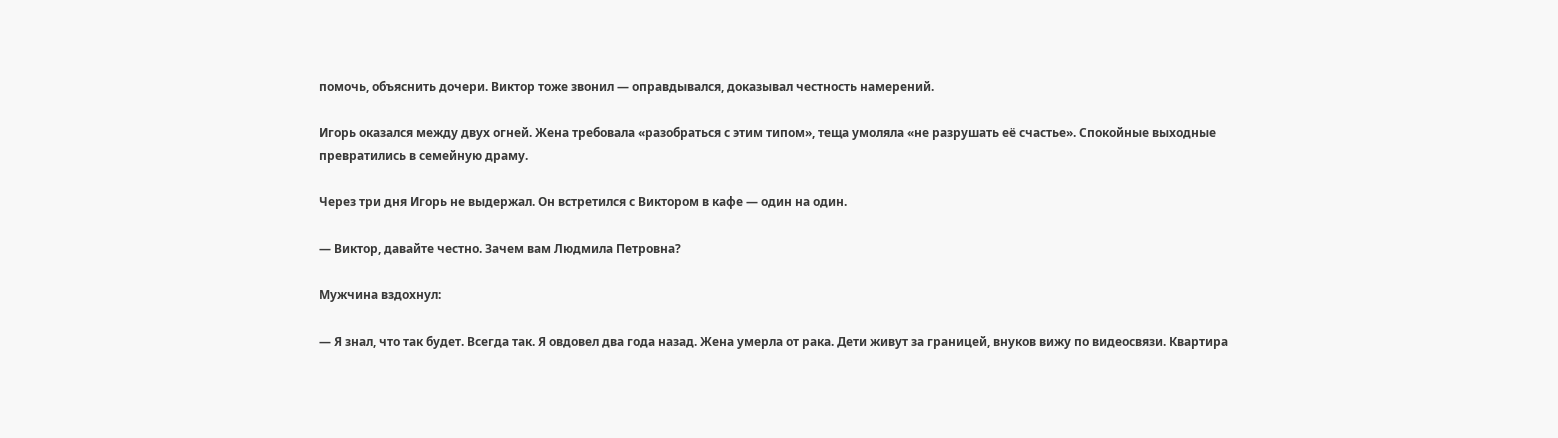помочь, объяснить дочери. Виктор тоже звонил — оправдывался, доказывал честность намерений.

Игорь оказался между двух огней. Жена требовала «разобраться с этим типом», теща умоляла «не разрушать её счастье». Спокойные выходные превратились в семейную драму.

Через три дня Игорь не выдержал. Он встретился с Виктором в кафе — один на один.

— Виктор, давайте честно. Зачем вам Людмила Петровна?

Мужчина вздохнул:

— Я знал, что так будет. Всегда так. Я овдовел два года назад. Жена умерла от рака. Дети живут за границей, внуков вижу по видеосвязи. Квартира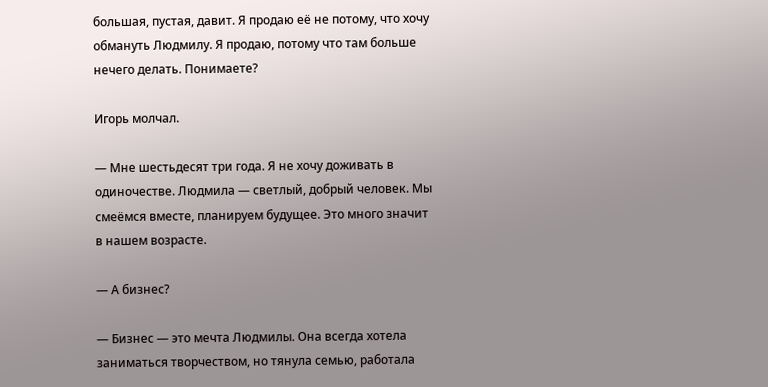большая, пустая, давит. Я продаю её не потому, что хочу обмануть Людмилу. Я продаю, потому что там больше нечего делать. Понимаете?

Игорь молчал.

— Мне шестьдесят три года. Я не хочу доживать в одиночестве. Людмила — светлый, добрый человек. Мы смеёмся вместе, планируем будущее. Это много значит в нашем возрасте.

— А бизнес?

— Бизнес — это мечта Людмилы. Она всегда хотела заниматься творчеством, но тянула семью, работала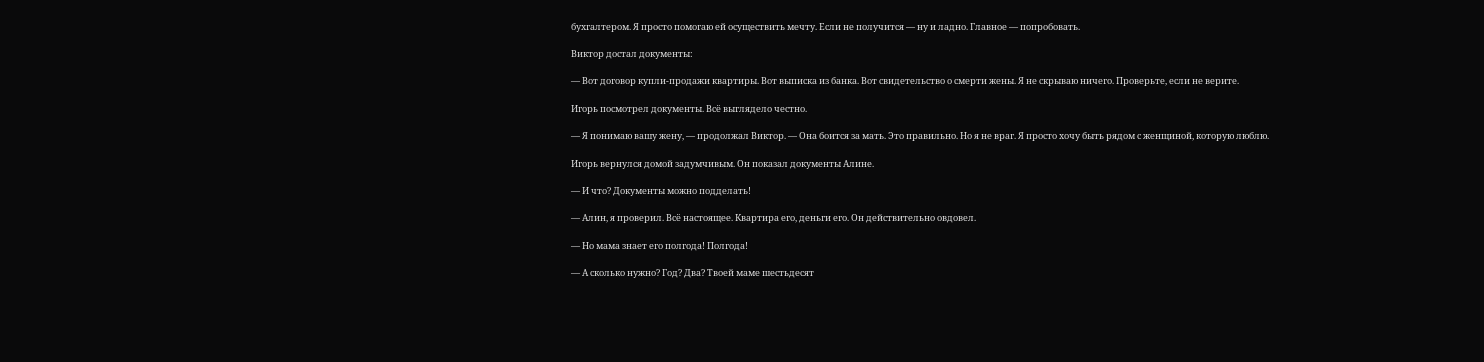бухгалтером. Я просто помогаю ей осуществить мечту. Если не получится — ну и ладно. Главное — попробовать.

Виктор достал документы:

— Вот договор купли-продажи квартиры. Вот выписка из банка. Вот свидетельство о смерти жены. Я не скрываю ничего. Проверьте, если не верите.

Игорь посмотрел документы. Всё выглядело честно.

— Я понимаю вашу жену, — продолжал Виктор. — Она боится за мать. Это правильно. Но я не враг. Я просто хочу быть рядом с женщиной, которую люблю.

Игорь вернулся домой задумчивым. Он показал документы Алине.

— И что? Документы можно подделать!

— Алин, я проверил. Всё настоящее. Квартира его, деньги его. Он действительно овдовел.

— Но мама знает его полгода! Полгода!

— А сколько нужно? Год? Два? Твоей маме шестьдесят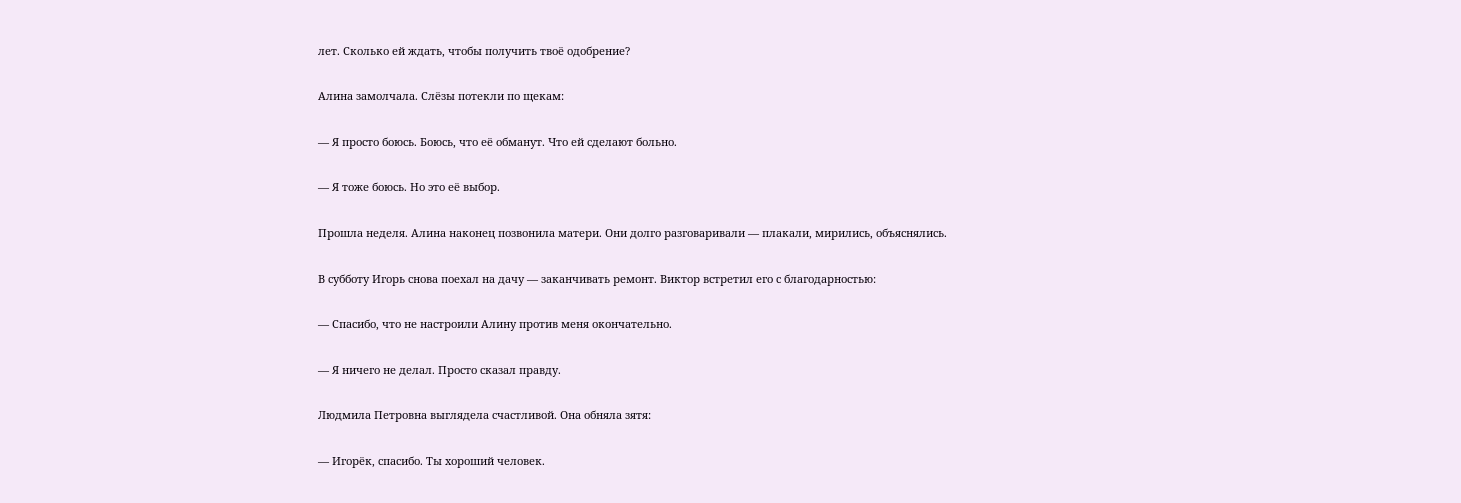лет. Сколько ей ждать, чтобы получить твоё одобрение?

Алина замолчала. Слёзы потекли по щекам:

— Я просто боюсь. Боюсь, что её обманут. Что ей сделают больно.

— Я тоже боюсь. Но это её выбор.

Прошла неделя. Алина наконец позвонила матери. Они долго разговаривали — плакали, мирились, объяснялись.

В субботу Игорь снова поехал на дачу — заканчивать ремонт. Виктор встретил его с благодарностью:

— Спасибо, что не настроили Алину против меня окончательно.

— Я ничего не делал. Просто сказал правду.

Людмила Петровна выглядела счастливой. Она обняла зятя:

— Игорёк, спасибо. Ты хороший человек.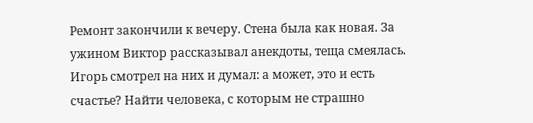Ремонт закончили к вечеру. Стена была как новая. За ужином Виктор рассказывал анекдоты, теща смеялась. Игорь смотрел на них и думал: а может, это и есть счастье? Найти человека, с которым не страшно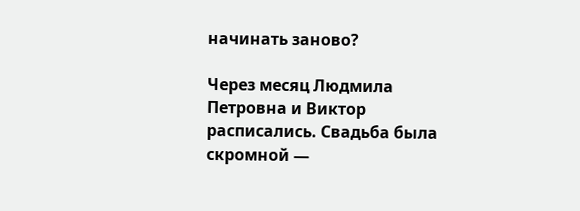начинать заново?

Через месяц Людмила Петровна и Виктор расписались. Свадьба была скромной —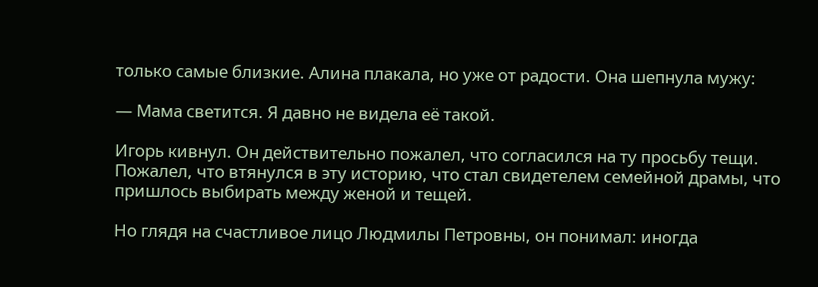только самые близкие. Алина плакала, но уже от радости. Она шепнула мужу:

— Мама светится. Я давно не видела её такой.

Игорь кивнул. Он действительно пожалел, что согласился на ту просьбу тещи. Пожалел, что втянулся в эту историю, что стал свидетелем семейной драмы, что пришлось выбирать между женой и тещей.

Но глядя на счастливое лицо Людмилы Петровны, он понимал: иногда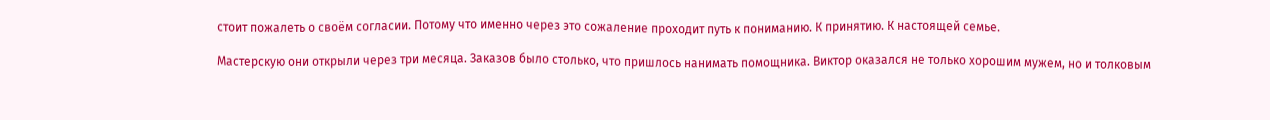стоит пожалеть о своём согласии. Потому что именно через это сожаление проходит путь к пониманию. К принятию. К настоящей семье.

Мастерскую они открыли через три месяца. Заказов было столько, что пришлось нанимать помощника. Виктор оказался не только хорошим мужем, но и толковым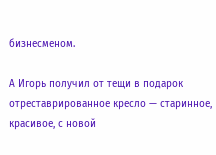бизнесменом.

А Игорь получил от тещи в подарок отреставрированное кресло — старинное, красивое, с новой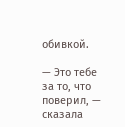обивкой.

— Это тебе за то, что поверил, — сказала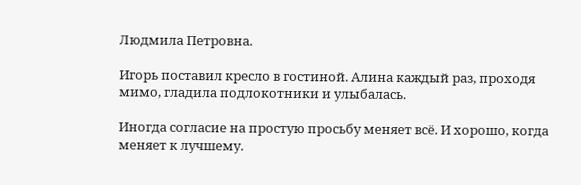Людмила Петровна.

Игорь поставил кресло в гостиной. Алина каждый раз, проходя мимо, гладила подлокотники и улыбалась.

Иногда согласие на простую просьбу меняет всё. И хорошо, когда меняет к лучшему.